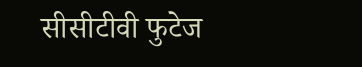सीसीटीवी फुटेज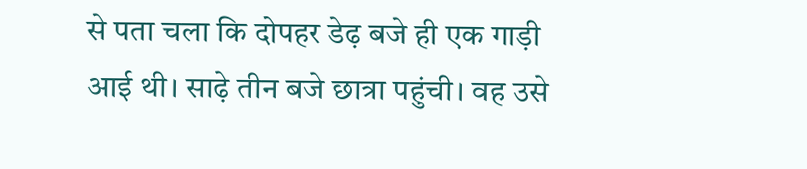से पता चला कि दोपहर डेढ़ बजे ही एक गाड़ी आई थी। साढ़े तीन बजे छात्रा पहुंची। वह उसे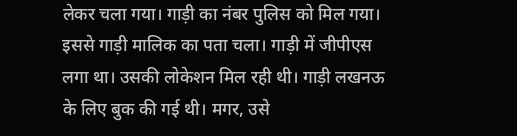लेकर चला गया। गाड़ी का नंबर पुलिस को मिल गया। इससे गाड़ी मालिक का पता चला। गाड़ी में जीपीएस लगा था। उसकी लोकेशन मिल रही थी। गाड़ी लखनऊ के लिए बुक की गई थी। मगर, उसे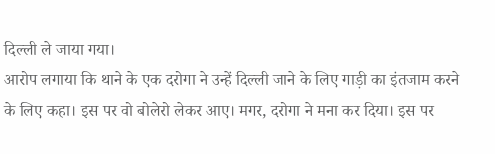दिल्ली ले जाया गया।
आरोप लगाया कि थाने के एक दरोगा ने उन्हें दिल्ली जाने के लिए गाड़ी का इंतजाम करने के लिए कहा। इस पर वो बोलेरो लेकर आए। मगर, दरोगा ने मना कर दिया। इस पर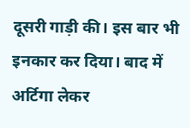दूसरी गाड़ी की। इस बार भी इनकार कर दिया। बाद में अर्टिगा लेकर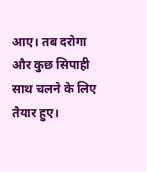आए। तब दरोगा और कुछ सिपाही साथ चलने के लिए तैयार हुए।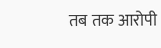तब तक आरोपी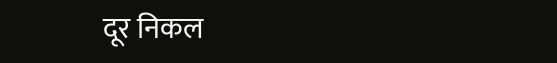दूर निकल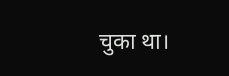चुका था।